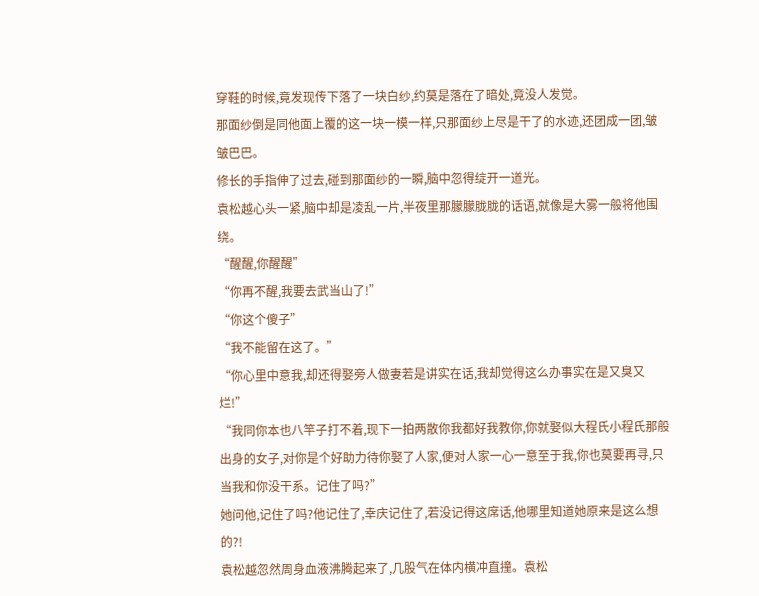穿鞋的时候,竟发现传下落了一块白纱,约莫是落在了暗处,竟没人发觉。
那面纱倒是同他面上覆的这一块一模一样,只那面纱上尽是干了的水迹,还团成一团,皱皱巴巴。
修长的手指伸了过去,碰到那面纱的一瞬,脑中忽得绽开一道光。
袁松越心头一紧,脑中却是凌乱一片,半夜里那朦朦胧胧的话语,就像是大雾一般将他围绕。
“醒醒,你醒醒”
“你再不醒,我要去武当山了!”
“你这个傻子”
“我不能留在这了。”
“你心里中意我,却还得娶旁人做妻若是讲实在话,我却觉得这么办事实在是又臭又烂!”
“我同你本也八竿子打不着,现下一拍两散你我都好我教你,你就娶似大程氏小程氏那般出身的女子,对你是个好助力待你娶了人家,便对人家一心一意至于我,你也莫要再寻,只当我和你没干系。记住了吗?”
她问他,记住了吗?他记住了,幸庆记住了,若没记得这席话,他哪里知道她原来是这么想的?!
袁松越忽然周身血液沸腾起来了,几股气在体内横冲直撞。袁松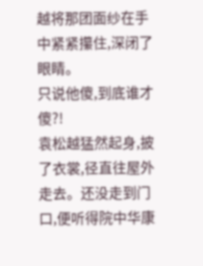越将那团面纱在手中紧紧攥住,深闭了眼睛。
只说他傻,到底谁才傻?!
袁松越猛然起身,披了衣裳,径直往屋外走去。还没走到门口,便听得院中华康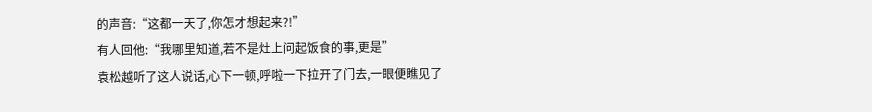的声音:“这都一天了,你怎才想起来?!”
有人回他:“我哪里知道,若不是灶上问起饭食的事,更是”
袁松越听了这人说话,心下一顿,呼啦一下拉开了门去,一眼便瞧见了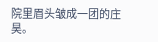院里眉头皱成一团的庄昊。